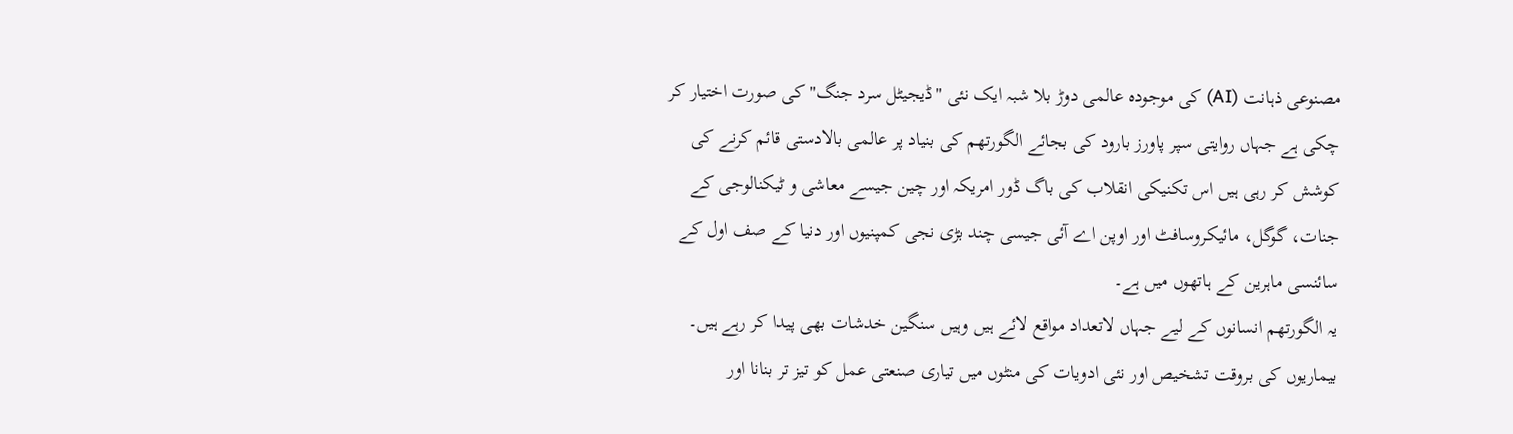مصنوعی ذہانت (AI) کی موجودہ عالمی دوڑ بلا شبہ ایک نئی "ڈیجیٹل سرد جنگ" کی صورت اختیار کر چکی ہے جہاں روایتی سپر پاورز بارود کی بجائے الگورتھم کی بنیاد پر عالمی بالادستی قائم کرنے کی کوشش کر رہی ہیں اس تکنیکی انقلاب کی باگ ڈور امریکہ اور چین جیسے معاشی و ٹیکنالوجی کے جنات، گوگل، مائیکروسافٹ اور اوپن اے آئی جیسی چند بڑی نجی کمپنیوں اور دنیا کے صف اول کے سائنسی ماہرین کے ہاتھوں میں ہے۔
یہ الگورتھم انسانوں کے لیے جہاں لاتعداد مواقع لائے ہیں وہیں سنگین خدشات بھی پیدا کر رہے ہیں۔ بیماریوں کی بروقت تشخیص اور نئی ادویات کی منٹوں میں تیاری صنعتی عمل کو تیز تر بنانا اور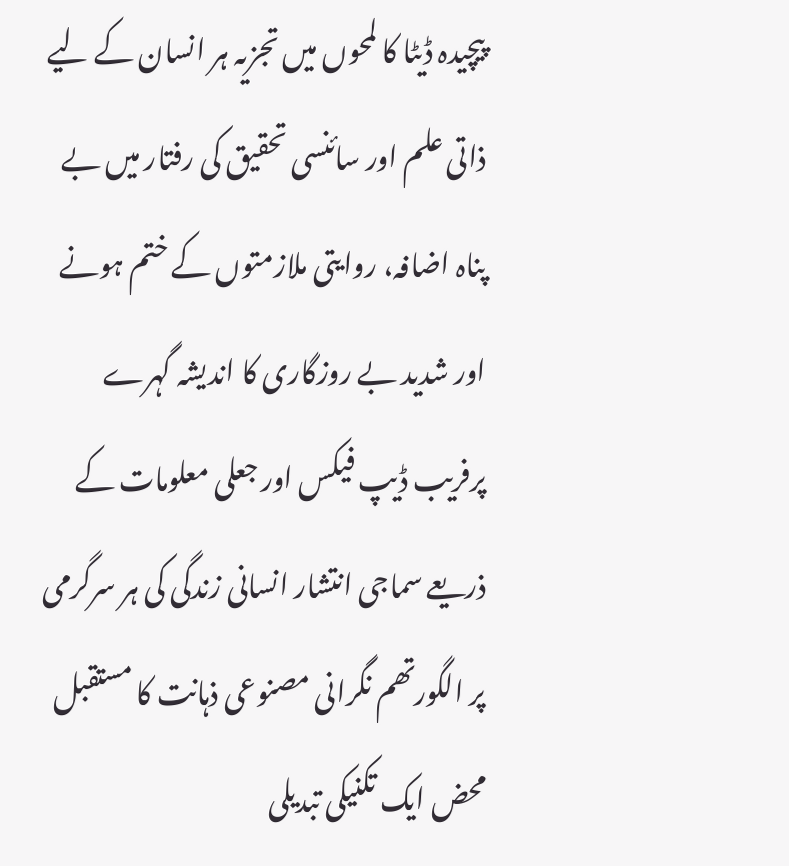پیچیدہ ڈیٹا کا لمحوں میں تجزیہ ہر انسان کے لیے ذاتی علم اور سائنسی تحقیق کی رفتار میں بے پناہ اضافہ، روایتی ملازمتوں کے ختم ہونے اور شدید بے روزگاری کا اندیشہ گہرے پرفریب ڈیپ فیکس اور جعلی معلومات کے ذریعے سماجی انتشار انسانی زندگی کی ہر سرگرمی پر الگورتھم نگرانی مصنوعی ذہانت کا مستقبل محض ایک تکنیکی تبدیلی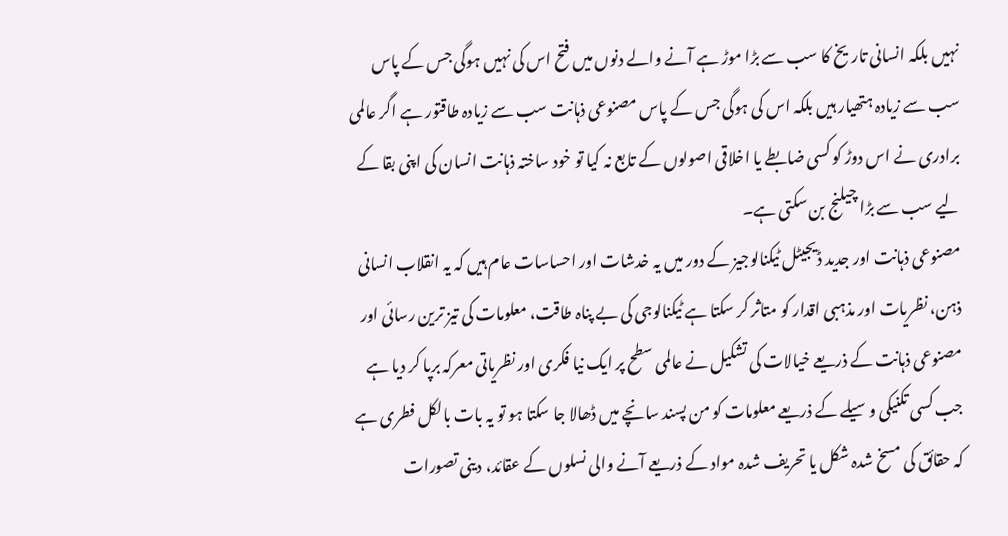نہیں بلکہ انسانی تاریخ کا سب سے بڑا موڑ ہے آنے والے دنوں میں فتح اس کی نہیں ہوگی جس کے پاس سب سے زیادہ ہتھیار ہیں بلکہ اس کی ہوگی جس کے پاس مصنوعی ذہانت سب سے زیادہ طاقتور ہے اگر عالمی برادری نے اس دوڑ کو کسی ضابطے یا اخلاقی اصولوں کے تابع نہ کیا تو خود ساختہ ذہانت انسان کی اپنی بقا کے لیے سب سے بڑا چیلنج بن سکتی ہے۔
مصنوعی ذہانت اور جدید ڈیجیٹل ٹیکنالوجیز کے دور میں یہ خدشات اور احساسات عام ہیں کہ یہ انقلاب انسانی ذہن، نظریات اور مذہبی اقدار کو متاثر کر سکتا ہے ٹیکنالوجی کی بے پناہ طاقت، معلومات کی تیز ترین رسائی اور مصنوعی ذہانت کے ذریعے خیالات کی تشکیل نے عالمی سطح پر ایک نیا فکری اور نظریاتی معرکہ برپا کر دیا ہے جب کسی تکنیکی وسیلے کے ذریعے معلومات کو من پسند سانچے میں ڈھالا جا سکتا ہو تو یہ بات بالکل فطری ہے کہ حقائق کی مسخ شدہ شکل یا تحریف شدہ مواد کے ذریعے آنے والی نسلوں کے عقائد، دینی تصورات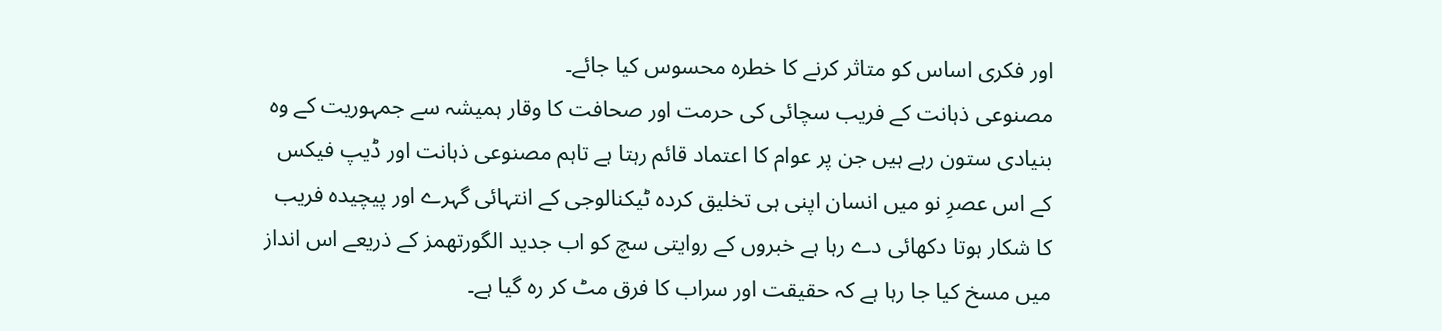اور فکری اساس کو متاثر کرنے کا خطرہ محسوس کیا جائے۔
مصنوعی ذہانت کے فریب سچائی کی حرمت اور صحافت کا وقار ہمیشہ سے جمہوریت کے وہ بنیادی ستون رہے ہیں جن پر عوام کا اعتماد قائم رہتا ہے تاہم مصنوعی ذہانت اور ڈیپ فیکس کے اس عصرِ نو میں انسان اپنی ہی تخلیق کردہ ٹیکنالوجی کے انتہائی گہرے اور پیچیدہ فریب کا شکار ہوتا دکھائی دے رہا ہے خبروں کے روایتی سچ کو اب جدید الگورتھمز کے ذریعے اس انداز میں مسخ کیا جا رہا ہے کہ حقیقت اور سراب کا فرق مٹ کر رہ گیا ہے۔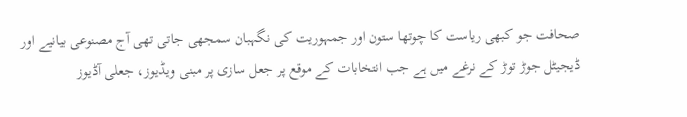صحافت جو کبھی ریاست کا چوتھا ستون اور جمہوریت کی نگہبان سمجھی جاتی تھی آج مصنوعی بیانیے اور ڈیجیٹل جوڑ توڑ کے نرغے میں ہے جب انتخابات کے موقع پر جعل سازی پر مبنی ویڈیوز، جعلی آڈیوز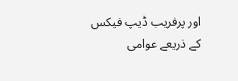اور پرفریب ڈیپ فیکس کے ذریعے عوامی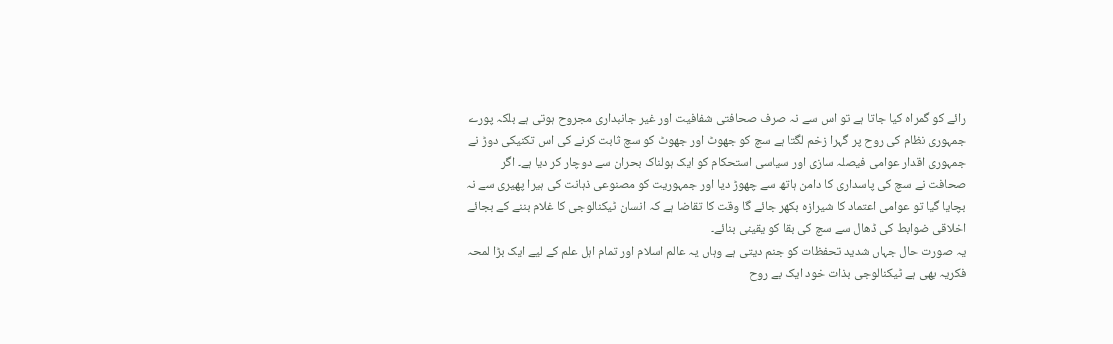رائے کو گمراہ کیا جاتا ہے تو اس سے نہ صرف صحافتی شفافیت اور غیر جانبداری مجروح ہوتی ہے بلکہ پورے جمہوری نظام کی روح پر گہرا زخم لگتا ہے سچ کو جھوٹ اور جھوٹ کو سچ ثابت کرنے کی اس تکنیکی دوڑ نے جمہوری اقدار عوامی فیصلہ سازی اور سیاسی استحکام کو ایک ہولناک بحران سے دوچار کر دیا ہے۔ اگر صحافت نے سچ کی پاسداری کا دامن ہاتھ سے چھوڑ دیا اور جمہوریت کو مصنوعی ذہانت کی ہیرا پھیری سے نہ بچایا گیا تو عوامی اعتماد کا شیرازہ بکھر جائے گا وقت کا تقاضا ہے کہ انسان ٹیکنالوجی کا غلام بننے کے بجائے اخلاقی ضوابط کی ڈھال سے سچ کی بقا کو یقینی بنائے۔
یہ صورت حال جہاں شدید تحفظات کو جنم دیتی ہے وہاں یہ عالم اسلام اور تمام اہل علم کے لیے ایک بڑا لمحہ فکریہ بھی ہے ٹیکنالوجی بذات خود ایک بے روح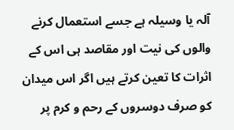آلہ یا وسیلہ ہے جسے استعمال کرنے والوں کی نیت اور مقاصد ہی اس کے اثرات کا تعین کرتے ہیں اگر اس میدان کو صرف دوسروں کے رحم و کرم پر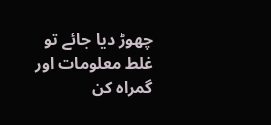چھوڑ دیا جائے تو غلط معلومات اور گمراہ کن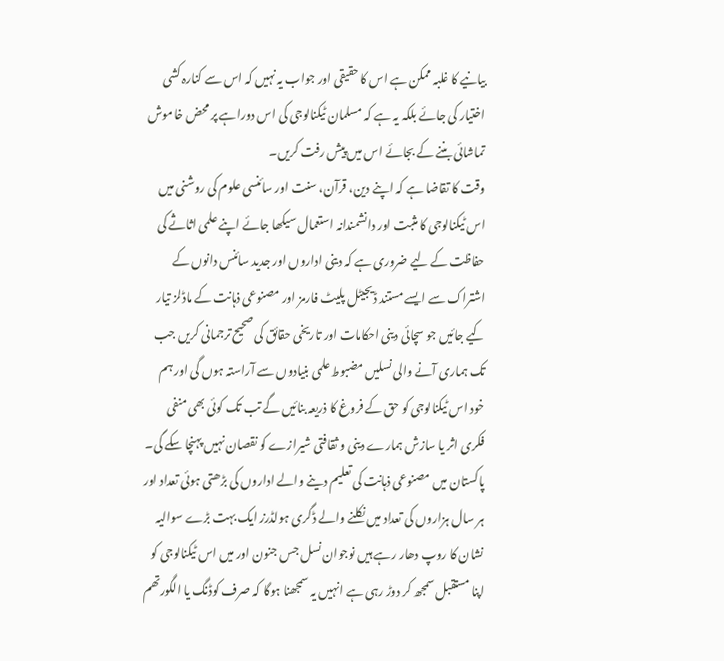بیانیے کا غلبہ ممکن ہے اس کا حقیقی اور جواب یہ نہیں کہ اس سے کنارہ کشی اختیار کی جائے بلکہ یہ ہے کہ مسلمان ٹیکنالوجی کی اس دوراہے پر محض خاموش تماشائی بننے کے بجائے اس میں پیش رفت کریں۔
وقت کا تقاضا ہے کہ اپنے دین، قرآن، سنت اور سائنسی علوم کی روشنی میں اس ٹیکنالوجی کا مثبت اور دانشمندانہ استعمال سیکھا جائے اپنے علمی اثاثے کی حفاظت کے لیے ضروری ہے کہ دینی اداروں اور جدید سائنس دانوں کے اشتراک سے ایسے مستند ڈیجیٹل پلیٹ فارمز اور مصنوعی ذہانت کے ماڈلز تیار کیے جائیں جو سچائی دینی احکامات اور تاریخی حقائق کی صحیح ترجمانی کریں جب تک ہماری آنے والی نسلیں مضبوط علمی بنیادوں سے آراستہ ہوں گی اور ہم خود اس ٹیکنالوجی کو حق کے فروغ کا ذریعہ بنائیں گے تب تک کوئی بھی منفی فکری اثر یا سازش ہمارے دینی و ثقافتی شیرازے کو نقصان نہیں پہنچا سکے گی۔
پاکستان میں مصنوعی ذہانت کی تعلیم دینے والے اداروں کی بڑھتی ہوئی تعداد اور ہر سال ہزاروں کی تعداد میں نکلنے والے ڈگری ہولڈرز ایک بہت بڑے سوالیہ نشان کا روپ دھار رہے ہیں نوجوان نسل جس جنون اور میں اس ٹیکنالوجی کو اپنا مستقبل سمجھ کر دوڑ رہی ہے انہیں یہ سمجھنا ہوگا کہ صرف کوڈنگ یا الگورتھم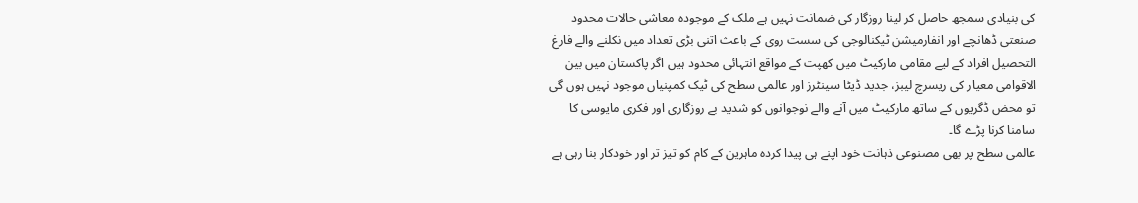کی بنیادی سمجھ حاصل کر لینا روزگار کی ضمانت نہیں ہے ملک کے موجودہ معاشی حالات محدود صنعتی ڈھانچے اور انفارمیشن ٹیکنالوجی کی سست روی کے باعث اتنی بڑی تعداد میں نکلنے والے فارغ التحصیل افراد کے لیے مقامی مارکیٹ میں کھپت کے مواقع انتہائی محدود ہیں اگر پاکستان میں بین الاقوامی معیار کی ریسرچ لیبز، جدید ڈیٹا سینٹرز اور عالمی سطح کی ٹیک کمپنیاں موجود نہیں ہوں گی تو محض ڈگریوں کے ساتھ مارکیٹ میں آنے والے نوجوانوں کو شدید بے روزگاری اور فکری مایوسی کا سامنا کرنا پڑے گا۔
عالمی سطح پر بھی مصنوعی ذہانت خود اپنے ہی پیدا کردہ ماہرین کے کام کو تیز تر اور خودکار بنا رہی ہے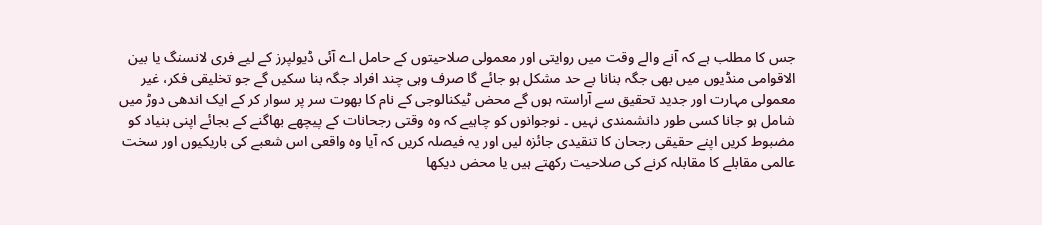جس کا مطلب ہے کہ آنے والے وقت میں روایتی اور معمولی صلاحیتوں کے حامل اے آئی ڈیولپرز کے لیے فری لانسنگ یا بین الاقوامی منڈیوں میں بھی جگہ بنانا بے حد مشکل ہو جائے گا صرف وہی چند افراد جگہ بنا سکیں گے جو تخلیقی فکر، غیر معمولی مہارت اور جدید تحقیق سے آراستہ ہوں گے محض ٹیکنالوجی کے نام کا بھوت سر پر سوار کر کے ایک اندھی دوڑ میں شامل ہو جانا کسی طور دانشمندی نہیں ۔ نوجوانوں کو چاہیے کہ وہ وقتی رجحانات کے پیچھے بھاگنے کے بجائے اپنی بنیاد کو مضبوط کریں اپنے حقیقی رجحان کا تنقیدی جائزہ لیں اور یہ فیصلہ کریں کہ آیا وہ واقعی اس شعبے کی باریکیوں اور سخت عالمی مقابلے کا مقابلہ کرنے کی صلاحیت رکھتے ہیں یا محض دیکھا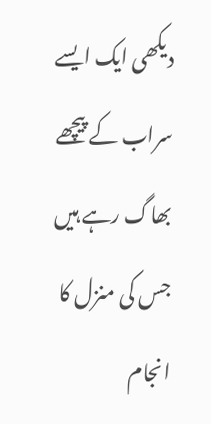دیکھی ایک ایسے سراب کے پیچھے بھاگ رہے ہیں جس کی منزل کا انجام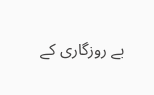بے روزگاری کے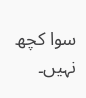سوا کچھ نہیں۔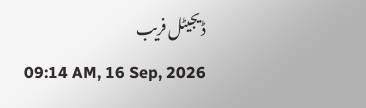ڈیجیٹل فریب
09:14 AM, 16 Sep, 2026